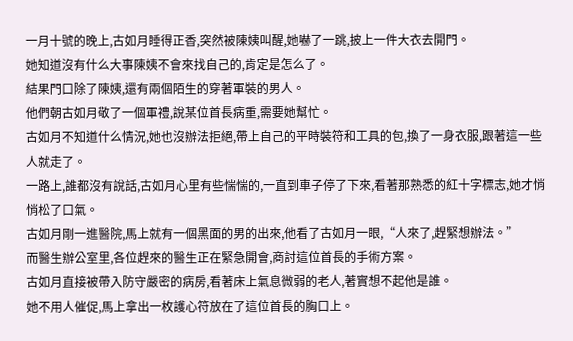一月十號的晚上,古如月睡得正香,突然被陳姨叫醒,她嚇了一跳,披上一件大衣去開門。
她知道沒有什么大事陳姨不會來找自己的,肯定是怎么了。
結果門口除了陳姨,還有兩個陌生的穿著軍裝的男人。
他們朝古如月敬了一個軍禮,說某位首長病重,需要她幫忙。
古如月不知道什么情況,她也沒辦法拒絕,帶上自己的平時裝符和工具的包,換了一身衣服,跟著這一些人就走了。
一路上,誰都沒有說話,古如月心里有些惴惴的,一直到車子停了下來,看著那熟悉的紅十字標志,她才悄悄松了口氣。
古如月剛一進醫院,馬上就有一個黑面的男的出來,他看了古如月一眼,“人來了,趕緊想辦法。”
而醫生辦公室里,各位趕來的醫生正在緊急開會,商討這位首長的手術方案。
古如月直接被帶入防守嚴密的病房,看著床上氣息微弱的老人,著實想不起他是誰。
她不用人催促,馬上拿出一枚護心符放在了這位首長的胸口上。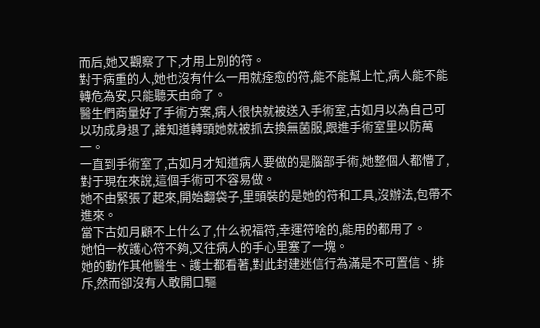而后,她又觀察了下,才用上別的符。
對于病重的人,她也沒有什么一用就痊愈的符,能不能幫上忙,病人能不能轉危為安,只能聽天由命了。
醫生們商量好了手術方案,病人很快就被送入手術室,古如月以為自己可以功成身退了,誰知道轉頭她就被抓去換無菌服,跟進手術室里以防萬一。
一直到手術室了,古如月才知道病人要做的是腦部手術,她整個人都懵了,對于現在來說,這個手術可不容易做。
她不由緊張了起來,開始翻袋子,里頭裝的是她的符和工具,沒辦法,包帶不進來。
當下古如月顧不上什么了,什么祝福符,幸運符啥的,能用的都用了。
她怕一枚護心符不夠,又往病人的手心里塞了一塊。
她的動作其他醫生、護士都看著,對此封建迷信行為滿是不可置信、排斥,然而卻沒有人敢開口驅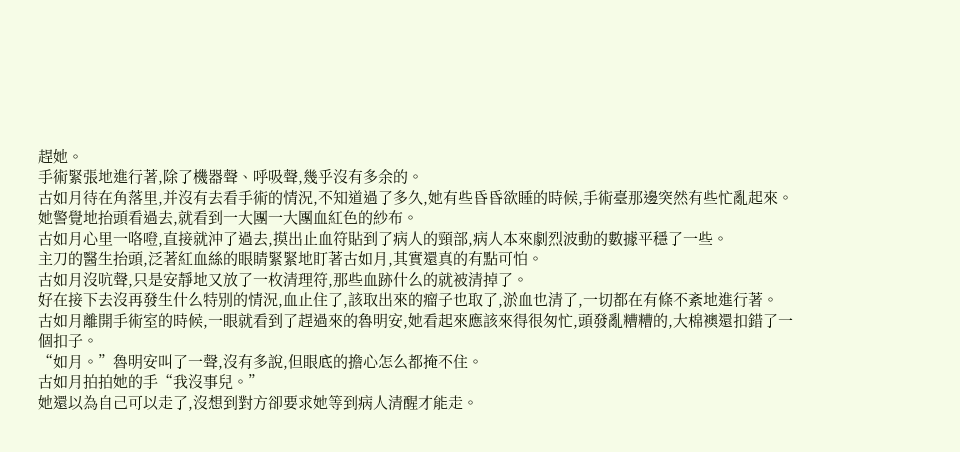趕她。
手術緊張地進行著,除了機器聲、呼吸聲,幾乎沒有多余的。
古如月待在角落里,并沒有去看手術的情況,不知道過了多久,她有些昏昏欲睡的時候,手術臺那邊突然有些忙亂起來。
她警覺地抬頭看過去,就看到一大團一大團血紅色的紗布。
古如月心里一咯噔,直接就沖了過去,摸出止血符貼到了病人的頸部,病人本來劇烈波動的數據平穩了一些。
主刀的醫生抬頭,泛著紅血絲的眼睛緊緊地盯著古如月,其實還真的有點可怕。
古如月沒吭聲,只是安靜地又放了一枚清理符,那些血跡什么的就被清掉了。
好在接下去沒再發生什么特別的情況,血止住了,該取出來的瘤子也取了,淤血也清了,一切都在有條不紊地進行著。
古如月離開手術室的時候,一眼就看到了趕過來的魯明安,她看起來應該來得很匆忙,頭發亂糟糟的,大棉襖還扣錯了一個扣子。
“如月。”魯明安叫了一聲,沒有多說,但眼底的擔心怎么都掩不住。
古如月拍拍她的手“我沒事兒。”
她還以為自己可以走了,沒想到對方卻要求她等到病人清醒才能走。